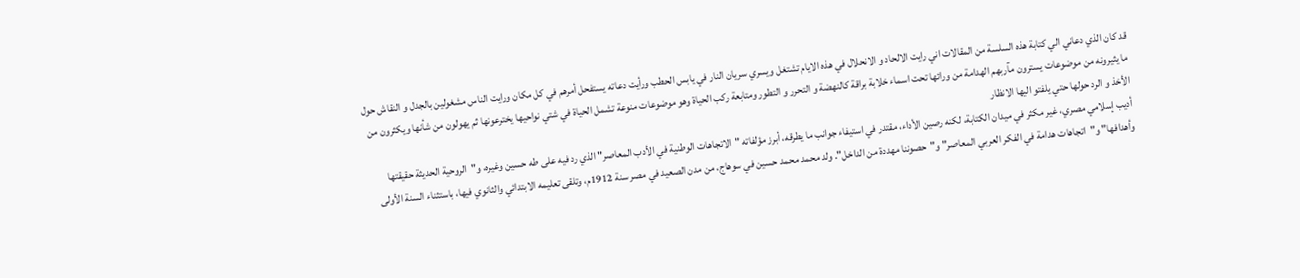قد كان الذي دعاني الي كتابة هذه السلسة من المقالات اني رايت الالحاد و الانحلال في هذه الايام تشتغل ويسري سريان النار في يابس الحطب ورأيت دعاته يستفحل أمرهم في كل مكان ورايت الناس مشغولين بالجدل و النقاش حول ما يثيرونه من موضوعات يسترون مآربهم الهدامة من ورائها تحت اسماء خلابة براقة كالنهضة و التحرر و التطور ومتابعة ركب الحياة وهو موضوعات منوعة تشمل الحياة في شتي نواحيها يخترعونها ثم يهولون من شأنها ويكثرون من الأخذ و الرد حولها حتي يلفتو اليها الانظار
أديب إسلامي مصري، غير مكثر في ميدان الكتابة، لكنه رصين الأداء، مقتدر في استيفاء جوانب ما يطرقه، أبرز مؤلفاته "الاتجاهات الوطنية في الأدب المعاصر" الذي رد فيه على طه حسين وغيره، و"الروحية الحديثة حقيقتها وأهدافها" و"اتجاهات هدامة في الفكر العربي المعاصر" و"حصوننا مهددة من الداخل". ولد محمد محمد حسين في سوهاج، من مدن الصعيد في مصر سنة 1912م، وتلقى تعليمه الابتدائي والثانوي فيها، باستثناء السنة الأولى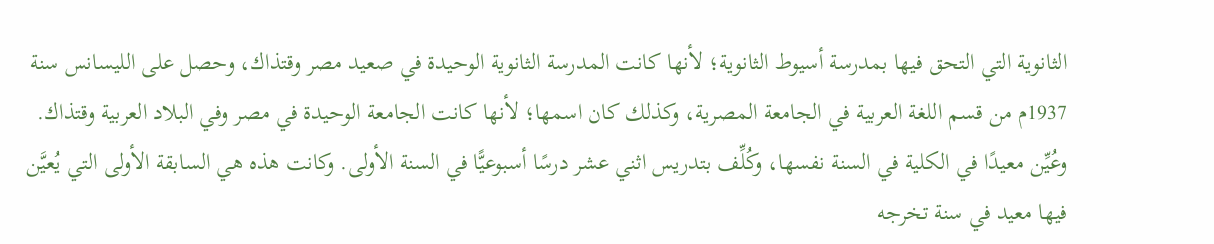الثانوية التي التحق فيها بمدرسة أسيوط الثانوية؛ لأنها كانت المدرسة الثانوية الوحيدة في صعيد مصر وقتذاك، وحصل على الليسانس سنة 1937م من قسم اللغة العربية في الجامعة المصرية، وكذلك كان اسمها؛ لأنها كانت الجامعة الوحيدة في مصر وفي البلاد العربية وقتذاك. وعُيِّن معيدًا في الكلية في السنة نفسها، وكُلِّف بتدريس اثني عشر درسًا أسبوعيًّا في السنة الأولى. وكانت هذه هي السابقة الأولى التي يُعيَّن فيها معيد في سنة تخرجه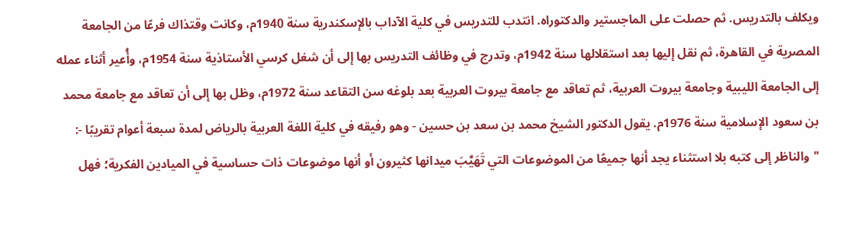ويكلف بالتدريس. ثم حصلت على الماجستير والدكتوراه. انتدب للتدريس في كلية الآداب بالإسكندرية سنة 1940م، وكانت وقتذاك فرعًا من الجامعة المصرية في القاهرة، ثم نقل إليها بعد استقلالها سنة 1942م، وتدرج في وظائف التدريس بها إلى أن شغل كرسي الأستاذية سنة 1954م، وأُعير أثناء عمله إلى الجامعة الليبية وجامعة بيروت العربية، ثم تعاقد مع جامعة بيروت العربية بعد بلوغه سن التقاعد سنة 1972م، وظل بها إلى أن تعاقد مع جامعة محمد بن سعود الإسلامية سنة 1976م. يقول الدكتور الشيخ محمد بن سعد بن حسين - وهو رفيقه في كلية اللغة العربية بالرياض لمدة سبعة أعوام تقريبًا -: "والناظر إلى كتبه بلا استثناء يجد أنها جميعًا من الموضوعات التي تَهَيَّبَ ميدانها كثيرون أو أنها موضوعات ذات حساسية في الميادين الفكرية؛ فهل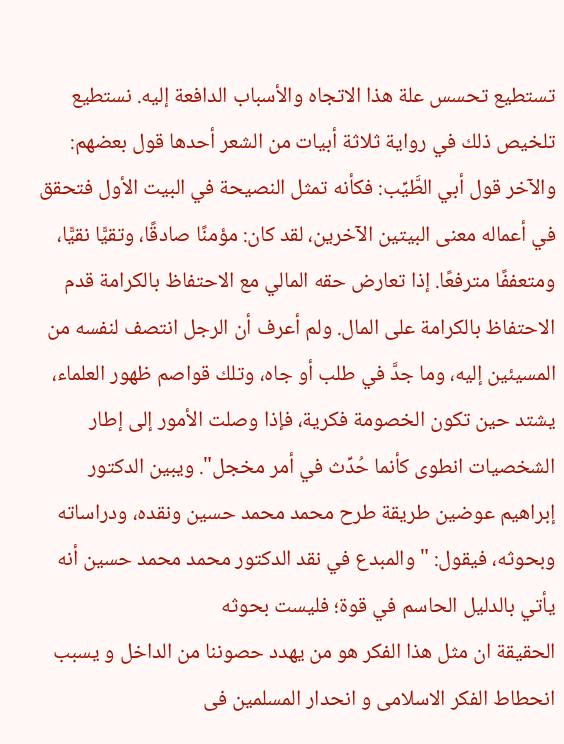تستطيع تحسس علة هذا الاتجاه والأسباب الدافعة إليه. نستطيع تلخيص ذلك في رواية ثلاثة أبيات من الشعر أحدها قول بعضهم: والآخر قول أبي الطَّيِّب: فكأنه تمثل النصيحة في البيت الأول فتحقق في أعماله معنى البيتين الآخرين، لقد كان: مؤمنًا صادقًا، وتقيًّا نقيًّا، ومتعففًا مترفعًا. إذا تعارض حقه المالي مع الاحتفاظ بالكرامة قدم الاحتفاظ بالكرامة على المال. ولم أعرف أن الرجل انتصف لنفسه من المسيئين إليه، وما جدَّ في طلب أو جاه، وتلك قواصم ظهور العلماء، يشتد حين تكون الخصومة فكرية، فإذا وصلت الأمور إلى إطار الشخصيات انطوى كأنما حُدِّث في أمر مخجل". ويبين الدكتور إبراهيم عوضين طريقة طرح محمد محمد حسين ونقده، ودراساته وبحوثه، فيقول: "والمبدع في نقد الدكتور محمد محمد حسين أنه يأتي بالدليل الحاسم في قوة؛ فليست بحوثه
الحقيقة ان مثل هذا الفكر هو من يهدد حصوننا من الداخل و يسبب انحطاط الفكر الاسلامى و انحدار المسلمين فى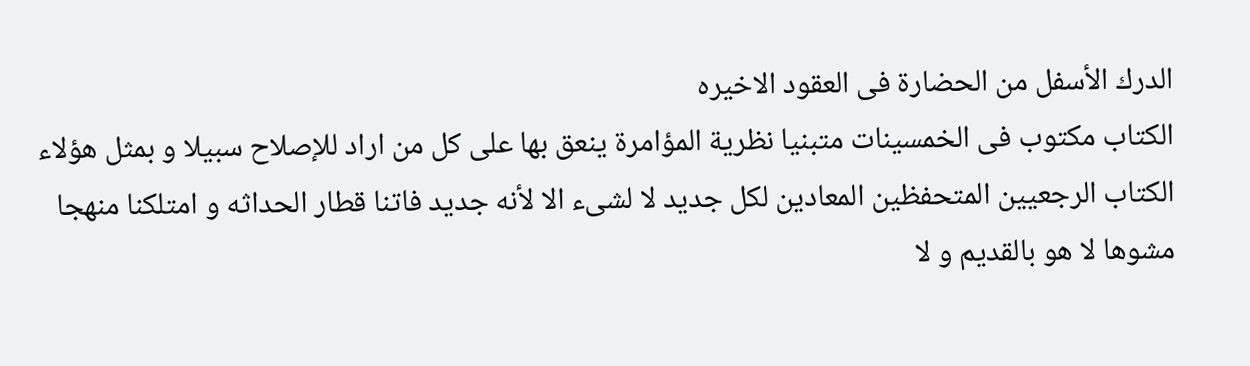الدرك الأسفل من الحضارة فى العقود الاخيره
الكتاب مكتوب فى الخمسينات متبنيا نظرية المؤامرة ينعق بها على كل من اراد للإصلاح سبيلا و بمثل هؤلاء الكتاب الرجعيين المتحفظين المعادين لكل جديد لا لشىء الا لأنه جديد فاتنا قطار الحداثه و امتلكنا منهجا مشوها لا هو بالقديم و لا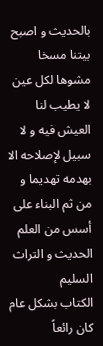بالحديث و اصبح بيتنا مسخا مشوها لكل عين لا يطيب لنا العيش فيه و لا سبيل لإصلاحه الا بهدمه تهديما و من ثم البناء على أسس من العلم الحديث و التراث السليم
الكتاب بشكل عام كان رائعاً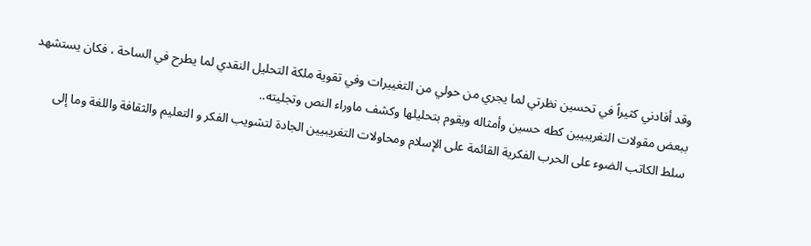وقد أفادني كثيراً في تحسين نظرتي لما يجري من حولي من التغييرات وفي تقوية ملكة التحليل النقدي لما يطرح في الساحة ، فكان يستشهد ببعض مقولات التغريبيين كطه حسين وأمثاله ويقوم بتحليلها وكشف ماوراء النص وتجليته..
سلط الكاتب الضوء على الحرب الفكرية القائمة على الإسلام ومحاولات التغريبيين الجادة لتشويب الفكر و التعليم والثقافة واللغة وما إلى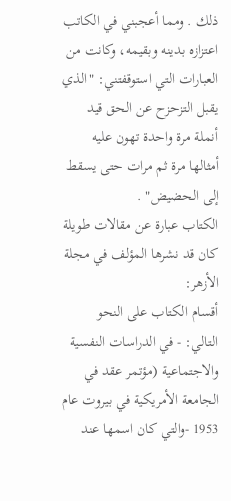ذلك . ومما أعجبني في الكاتب اعتزازه بدينه وبقيمه، وكانت من العبارات التي استوقفتني: "الذي يقبل التزحزح عن الحق قيد أنملة مرة واحدة تهون عليه أمثالها مرة ثم مرات حتى يسقط إلى الحضيض" .
الكتاب عبارة عن مقالات طويلة كان قد نشرها المؤلف في مجلة الأزهر:
أقسام الكتاب على النحو التالي: - في الدراسات النفسية والاجتماعية (مؤتمر عقد في الجامعة الأمريكية في بيروت عام 1953 -والتي كان اسمها عند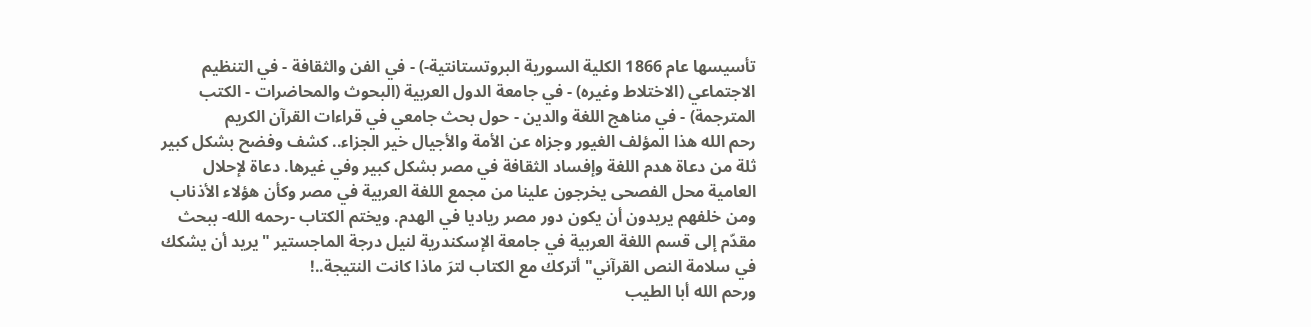تأسيسها عام 1866 الكلية السورية البروتستانتية-) - في الفن والثقافة - في التنظيم الاجتماعي (الاختلاط وغيره) - في جامعة الدول العربية (البحوث والمحاضرات - الكتب المترجمة) - في مناهج اللغة والدين - حول بحث جامعي في قراءات القرآن الكريم
رحم الله هذا المؤلف الغيور وجزاه عن الأمة والأجيال خير الجزاء.. كشف وفضح بشكل كبير ثلة من دعاة هدم اللغة وإفساد الثقافة في مصر بشكل كبير وفي غيرها. دعاة لإحلال العامية محل الفصحى يخرجون علينا من مجمع اللغة العربية في مصر وكأن هؤلاء الأذناب ومن خلفهم يريدون أن يكون دور مصر رياديا في الهدم. ويختم الكتاب -رحمه الله- ببحث مقدّم إلى قسم اللغة العربية في جامعة الإسكندرية لنيل درجة الماجستير "يريد أن يشكك في سلامة النص القرآني" أتركك مع الكتاب لترَ ماذا كانت النتيجة..!
ورحم الله أبا الطيب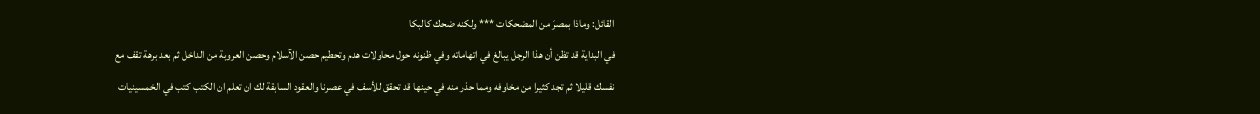القائل: وماذا بمصرَ من المضحكات *** ولكنه ضحك كالبكا
في البداية قد تظن أن هذا الرجل يبالغ في اتهاماته وفي ظنونه حول محاولات هدم وتحطيم حصن الآسلام وحصن العروبة من الداخل ثم بعد برهة تقف مع نفسك قليلا ثم تجد كثيرا من مخاوفه ومما حذر منه في حينها قد تحقق للأسف في عصرنا والعقود السابقة لك ان تعلم ان الكتب كتب في الخمسينيات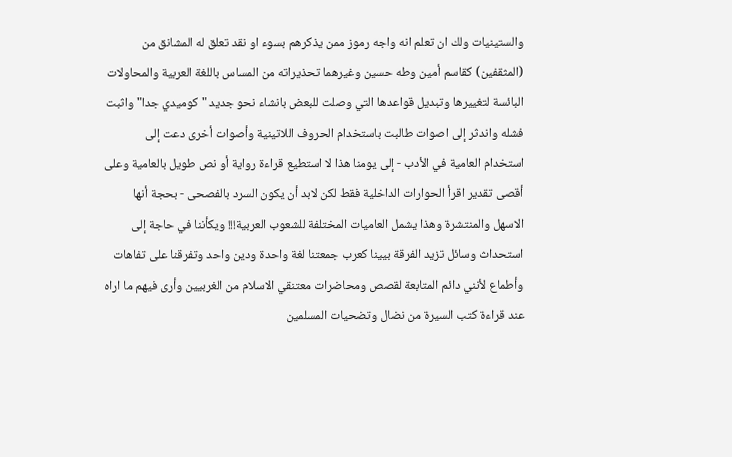والستينيات ولك ان تعلم انه واجه رموز ممن يذكرهم بسوء او نقد تعلق له المشانق من (المثقفين) كقاسم أمين وطه حسين وغيرهما تحذيراته من المساس باللغة العربية والمحاولات البائسة لتغييرها وتبديل قواعدها التي وصلت للبعض بانشاء نحو جديد "كوميدي جدا" واثبت فشله واندثر إلى اصوات طالبت باستخدام الحروف اللاتينية وأصوات أخرى دعت إلى استخدام العامية في الأدب - إلى يومنا هذا لا استطيع قراءة رواية أو نص طويل بالعامية وعلى أقصى تقدير اقرأ الحوارات الداخلية فقط لكن لابد أن يكون السرد بالفصحى - بحجة أنها الاسهل والمنتشرة وهذا يشمل العاميات المختلفة للشعوب العربية!!! ويكأننا في حاجة إلى استحداث وسائل تزيد الفرقة بيينا كعرب جمعتنا لغة واحدة ودين واحد وتفرقنا على تفاهات وأطماع لأنني دائم المتابعة لقصص ومحاضرات معتنقي الاسلام من الغربيين وأرى فيهم ما اراه عند قراءة كتب السيرة من نضال وتضحيات المسلمين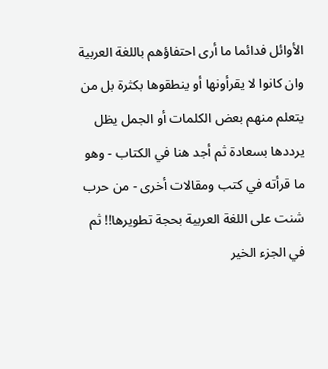الأوائل فدائما ما أرى احتفاؤهم باللغة العربية وان كانوا لا يقرأونها أو ينطقوها بكثرة بل من يتعلم منهم بعض الكلمات أو الجمل يظل يرددها بسعادة ثم أجد هنا في الكتاب - وهو ما قرأته في كتب ومقالات أخرى - من حرب شنت على اللغة العربية بحجة تطويرها!! ثم في الجزء الخير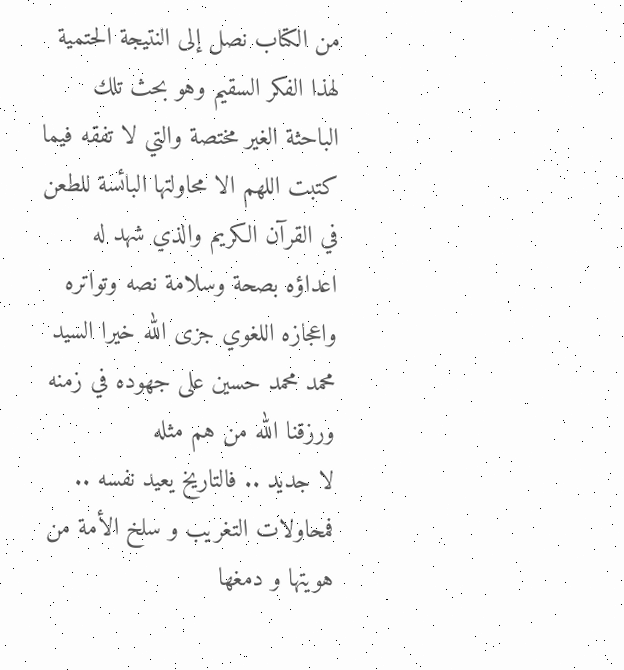من الكتاب نصل إلى النتيجة الحتمية لهذا الفكر السقيم وهو بحث تلك الباحثة الغير مختصة والتي لا تفقه فيما كتبت اللهم الا محاولتها البائسة للطعن في القرآن الكريم والذي شهد له اعداؤه بصحة وسلامة نصه وتواتره واعجازه اللغوي جزى الله خيرا السيد محمد محمد حسين على جهوده في زمنه ورزقنا الله من هم مثله
لا جديد .. فالتاريخ يعيد نفسه .. فمحاولات التغريب و سلخ الأمة من هويتها و دمغها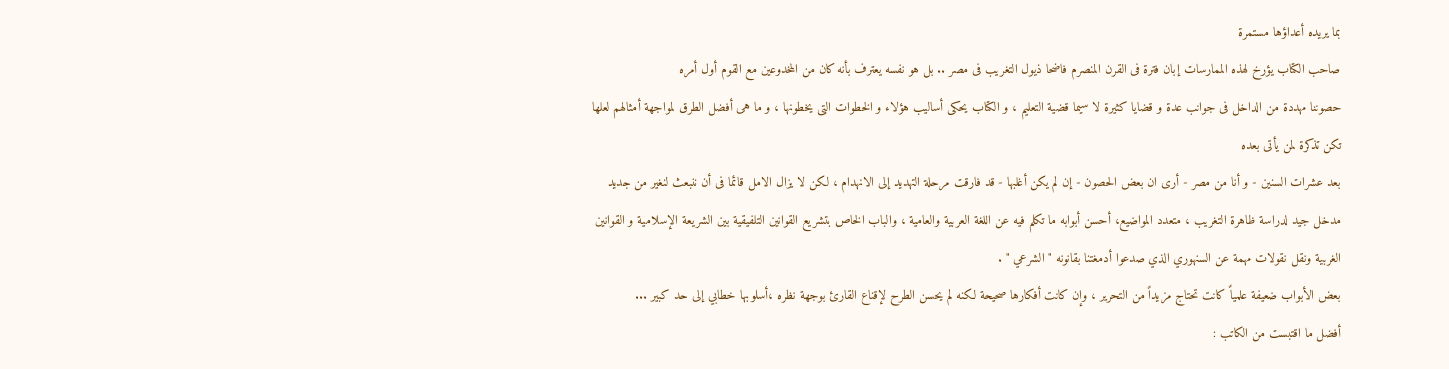بما يريده أعداؤها مستمرة
صاحب الكتاب يؤرخ لهذه الممارسات إبان فترة فى القرن المنصرم فاضحا ذيول التغريب فى مصر .. بل هو نفسه يعترف بأنه كان من المخدوعين مع القوم أول أمره
حصوننا مهددة من الداخل فى جوانب عدة و قضايا كثيرة لا سيما قضية التعليم ، و الكتاب يحكى أساليب هؤلاء و الخطوات التى يخطونها ، و ما هى أفضل الطرق لمواجهة أمثالهم لعلها تكن تذكرة لمن يأتى بعده
بعد عشرات السنين - و أنا من مصر - أرى ان بعض الحصون - إن لم يكن أغلبها - قد فارقت مرحلة التهديد إلى الانهدام ، لكن لا يزال الامل قائما فى أن ننبعث لنغير من جديد
مدخل جيد لدراسة ظاهرة التغريب ، متعدد المواضيع، أحسن أبوابه ما تكلم فيه عن اللغة العربية والعامية ، والباب الخاص بتشريع القوانين التلفيقية بين الشريعة الإسلامية و القوانين الغربية ونقل نقولات مهمة عن السنهوري الذي صدعوا أدمغتنا بقانونه " الشرعي " .
بعض الأبواب ضعيفة علمياً كانت تحتاج مزيداً من التحرير ، وإن كانت أفكارها صحيحة لكنه لم يحسن الطرح لإقناع القارئ بوجهة نظره ،أسلوبها خطابي إلى حد كبير ...
أفضل ما اقتبست من الكاتب :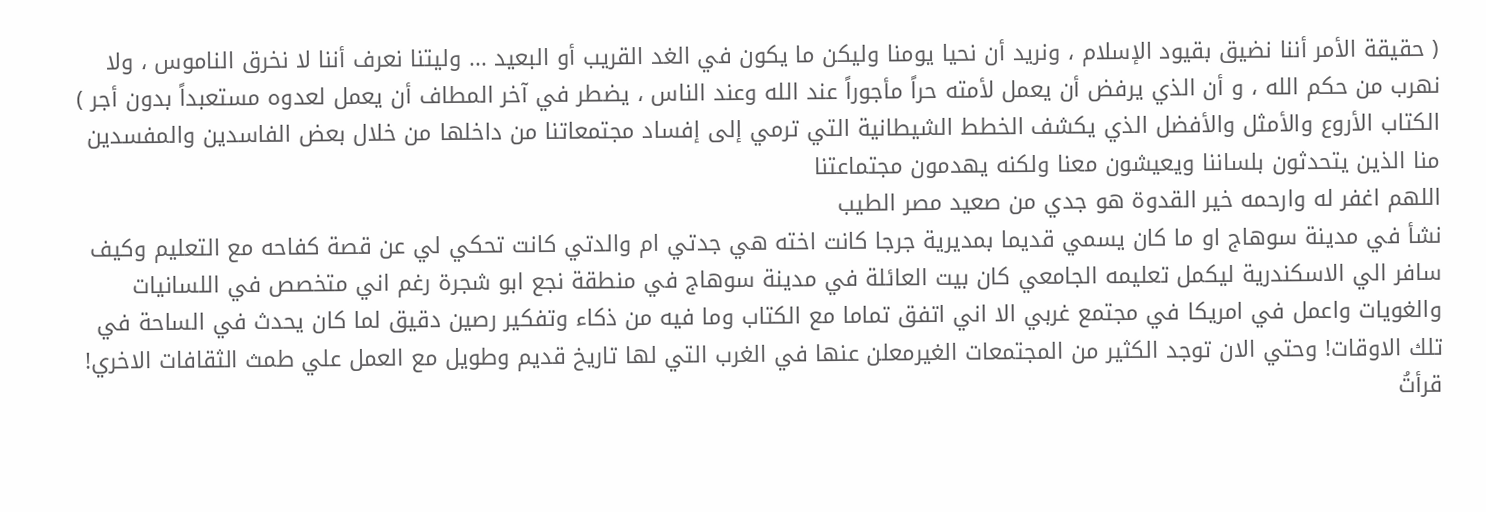( حقيقة الأمر أننا نضيق بقيود الإسلام ، ونريد أن نحيا يومنا وليكن ما يكون في الغد القريب أو البعيد ... وليتنا نعرف أننا لا نخرق الناموس ، ولا نهرب من حكم الله ، و أن الذي يرفض أن يعمل لأمته حراً مأجوراً عند الله وعند الناس ، يضطر في آخر المطاف أن يعمل لعدوه مستعبداً بدون أجر )
الكتاب الأروع والأمثل والأفضل الذي يكشف الخطط الشيطانية التي ترمي إلى إفساد مجتمعاتنا من داخلها من خلال بعض الفاسدين والمفسدين منا الذين يتحدثون بلساننا ويعيشون معنا ولكنه يهدمون مجتماعتنا
اللهم اغفر له وارحمه خير القدوة هو جدي من صعيد مصر الطيب
نشأ في مدينة سوهاج او ما كان يسمي قديما بمديرية جرجا كانت اخته هي جدتي ام والدتي كانت تحكي لي عن قصة كفاحه مع التعليم وكيف سافر الي الاسكندرية ليكمل تعليمه الجامعي كان بيت العائلة في مدينة سوهاج في منطقة نجع ابو شجرة رغم اني متخصص في اللسانيات والغويات واعمل في امريكا في مجتمع غربي الا اني اتفق تماما مع الكتاب وما فيه من ذكاء وتفكير رصين دقيق لما كان يحدث في الساحة في تلك الاوقات! وحتي الان توجد الكثير من المجتمعات الغيرمعلن عنها في الغرب التي لها تاريخ قديم وطويل مع العمل علي طمث الثقافات الاخري!
قرأتُ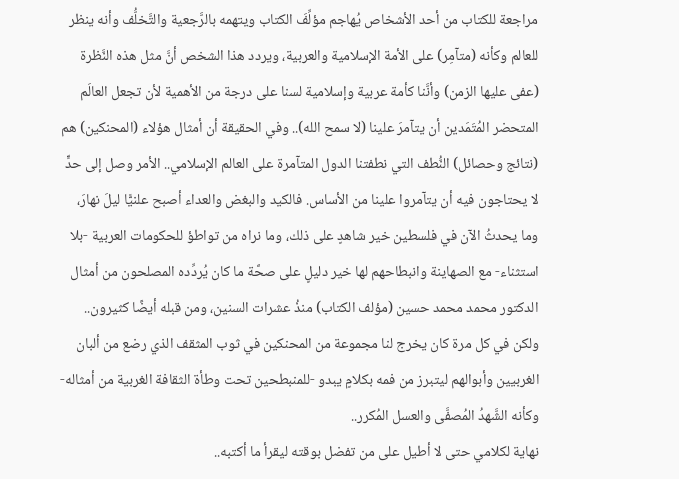مراجعة للكتاب من أحد الأشخاص يُهاجم مؤلِّفَ الكتاب ويتهمه بالرَّجعية والتَّخلُّف وأنه ينظر للعالم وكأنه (متآمِر) على الأمة الإسلامية والعربية، ويردد هذا الشخص أنَّ مثل هذه النَّظرة (عفى عليها الزمن) وأنَّنا كأمة عربية وإسلامية لسنا على درجة من الأهمية لأن تجعل العالَم المتحضر المُتَمَدين أن يتآمرَ علينا (لا سمح الله).. وفي الحقيقة أن أمثال هؤلاء (المحنكين) هم (نتائج وحصائل) النُّطف التي نطفتنا الدول المتآمرة على العالم الإسلامي.. الأمر وصل إلى حدٍّ لا يحتاجون فيه أن يتآمروا علينا من الأساس. فالكيد والبغض والعداء أصبح علنيًّا ليلَ نهارَ، وما يحدثُ الآن في فلسطين خير شاهدٍ على ذلك، وما نراه من تواطؤ للحكومات العربية -بلا استثناء- مع الصهاينة وانبطاحهم لها خير دليلٍ على صحَّة ما كان يُردِّده المصلحون من أمثال الدكتور محمد محمد حسين (مؤلف الكتاب) منذُ عشرات السنين، ومن قبله أيضًا كثيرون.. ولكن في كل مرة كان يخرج لنا مجموعة من المحنكين في ثوب المثقف الذي رضع من ألبان الغربيين وأبوالهم ليتبرز من فمه بكلامٍ يبدو -للمنبطحين تحت وطأة الثقافة الغربية من أمثاله- وكأنه الشَّهدُ المُصفَّى والعسل المُكرر..
نهاية لكلامي حتى لا أطيل على من تفضل بوقته ليقرأ ما أكتبه..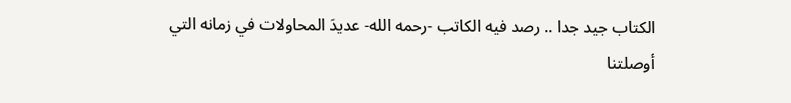الكتاب جيد جدا .. رصد فيه الكاتب -رحمه الله- عديدَ المحاولات في زمانه التي أوصلتنا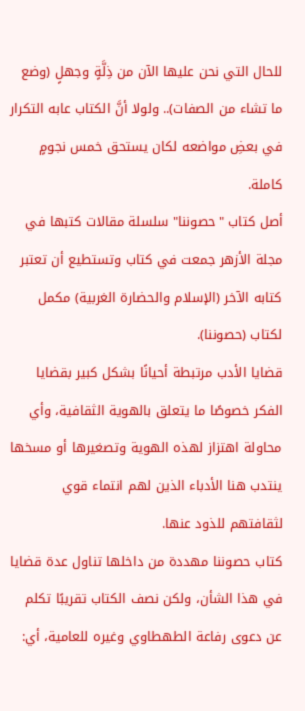للحال التي نحن عليها الآن من ذِلَّةٍ وجهلٍ (وضع ما تشاء من الصفات).. ولولا أنَّ الكتاب عابه التكرار في بعضِ مواضعه لكان يستحق خمس نجومٍ كاملة.
أصل كتاب "حصوننا" سلسلة مقالات كتبها في مجلة الأزهر جمعت في كتاب وتستطيع أن تعتبر كتابه الآخر (الإسلام والحضارة الغربية) مكمل لكتاب (حصوننا).
قضايا الأدب مرتبطة أحيانًا بشكل كبير بقضايا الفكر خصوصًا ما يتعلق بالهوية الثقافية، وأي محاولة اهتزاز لهذه الهوية وتصغيرها أو مسخها ينتدب هنا الأدباء الذين لهم انتماء قوي لثقافتهم للذود عنها.
كتاب حصوننا مهددة من داخلها تناول عدة قضايا في هذا الشأن، ولكن نصف الكتاب تقريبًا تكلم عن دعوى رفاعة الطهطاوي وغيره للعامية، أي: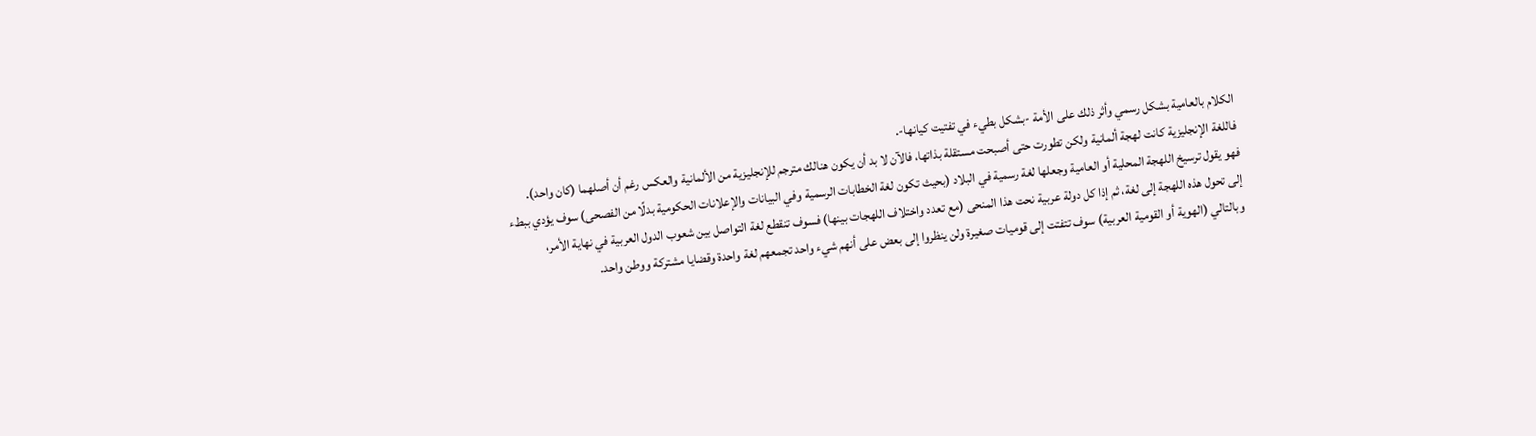الكلام بالعامية بشكل رسمي وأثر ذلك على الأمة -بشكل بطيء في تفتيت كيانها-.
فاللغة الإنجليزية كانت لهجة ألمانية ولكن تطورت حتى أصبحت مستقلة بذاتها، فالآن لا بد أن يكون هنالك مترجم للإنجليزية من الألمانية والعكس رغم أن أصلهما (كان واحد).
فهو يقول ترسيخ اللهجة المحلية أو العامية وجعلها لغة رسمية في البلاد (بحيث تكون لغة الخطابات الرسمية وفي البيانات والإعلانات الحكومية بدلًا من الفصحى) سوف يؤدي ببطء إلى تحول هذه اللهجة إلى لغة، ثم إذا كل دولة عربية نحت هذا المنحى (مع تعدد واختلاف اللهجات بينها) فسوف تنقطع لغة التواصل بين شعوب الدول العربية في نهاية الأمر، وبالتالي (الهوية أو القومية العربية) سوف تتفتت إلى قوميات صغيرة ولن ينظروا إلى بعض على أنهم شيء واحد تجمعهم لغة واحدة وقضايا مشتركة ووطن واحد.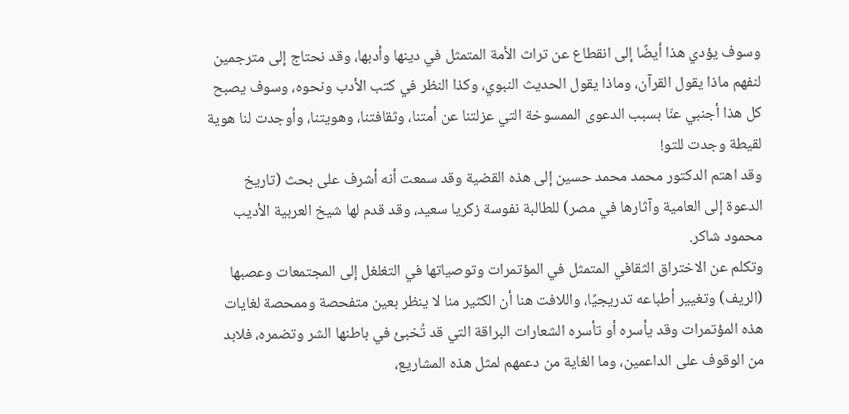وسوف يؤدي هذا أيضًا إلى انقطاع عن تراث الأمة المتمثل في دينها وأدبها، وقد نحتاج إلى مترجمين لنفهم ماذا يقول القرآن، وماذا يقول الحديث النبوي، وكذا النظر في كتب الأدب ونحوه، وسوف يصبح كل هذا أجنبي عنّا بسبب الدعوى الممسوخة التي عزلتنا عن أمتنا، وثقافتنا، وهويتنا، وأوجدت لنا هوية لقيطة وجدت للتو!
وقد اهتم الدكتور محمد محمد حسين إلى هذه القضية وقد سمعت أنه أشرف على بحث (تاريخ الدعوة إلى العامية وآثارها في مصر) للطالبة نفوسة زكريا سعيد، وقد قدم لها شيخ العربية الأديب محمود شاكر.
وتكلم عن الاختراق الثقافي المتمثل في المؤتمرات وتوصياتها في التغلغل إلى المجتمعات وعصبها (الريف) وتغيير أطباعه تدريجيًا، واللافت هنا أن الكثير منا لا ينظر بعين متفحصة وممحصة لغايات هذه المؤتمرات وقد يأسره أو تأسره الشعارات البراقة التي قد تُخبئ في باطنها الشر وتضمره، فلابد من الوقوف على الداعمين، وما الغاية من دعمهم لمثل هذه المشاريع،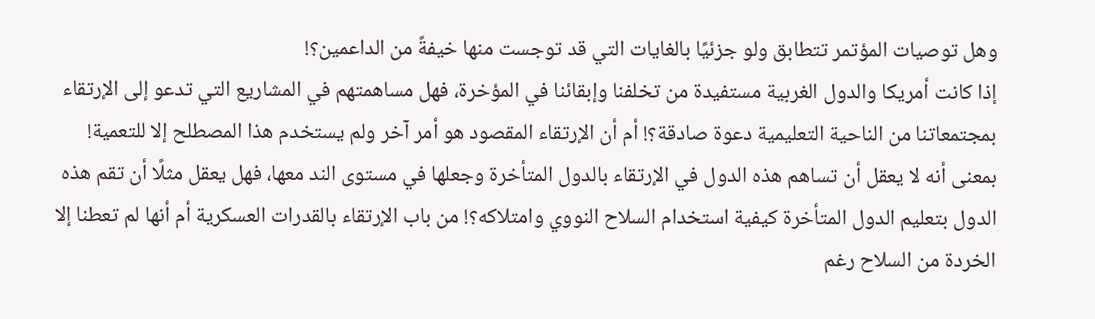وهل توصيات المؤتمر تتطابق ولو جزئيًا بالغايات التي قد توجست منها خيفةً من الداعمين؟!
إذا كانت أمريكا والدول الغربية مستفيدة من تخلفنا وإبقائنا في المؤخرة، فهل مساهمتهم في المشاريع التي تدعو إلى الإرتقاء بمجتمعاتنا من الناحية التعليمية دعوة صادقة؟! أم أن الإرتقاء المقصود هو أمر آخر ولم يستخدم هذا المصطلح إلا للتعمية!
بمعنى أنه لا يعقل أن تساهم هذه الدول في الإرتقاء بالدول المتأخرة وجعلها في مستوى الند معها، فهل يعقل مثلًا أن تقم هذه الدول بتعليم الدول المتأخرة كيفية استخدام السلاح النووي وامتلاكه؟! من باب الإرتقاء بالقدرات العسكرية أم أنها لم تعطنا إلا الخردة من السلاح رغم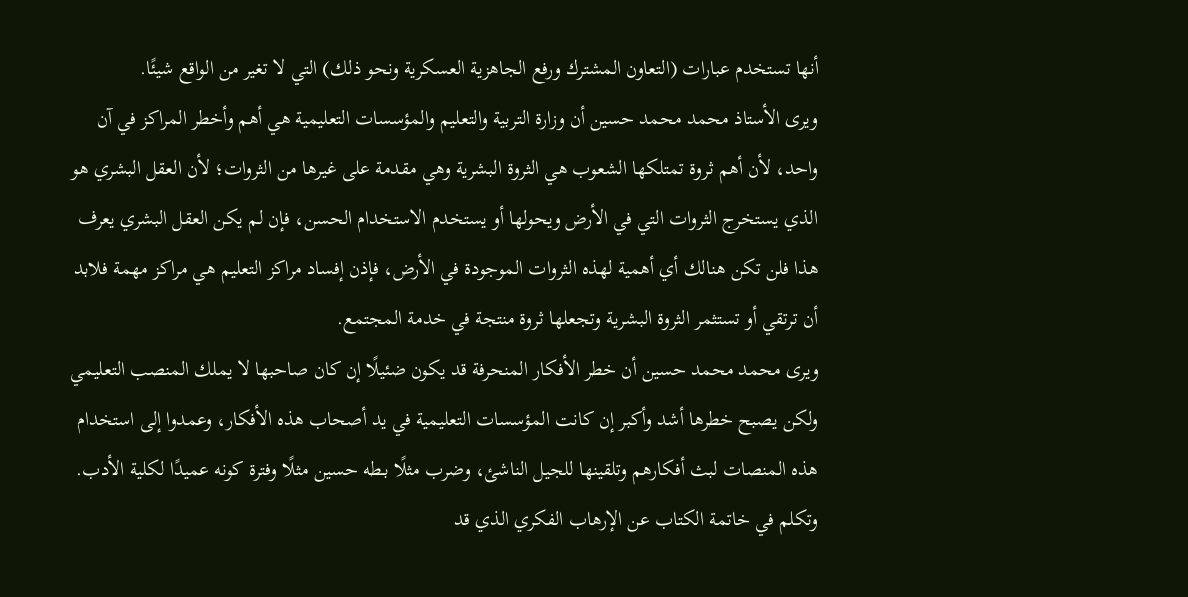أنها تستخدم عبارات (التعاون المشترك ورفع الجاهزية العسكرية ونحو ذلك) التي لا تغير من الواقع شيئًا.
ويرى الأستاذ محمد محمد حسين أن وزارة التربية والتعليم والمؤسسات التعليمية هي أهم وأخطر المراكز في آن واحد، لأن أهم ثروة تمتلكها الشعوب هي الثروة البشرية وهي مقدمة على غيرها من الثروات؛ لأن العقل البشري هو الذي يستخرج الثروات التي في الأرض ويحولها أو يستخدم الاستخدام الحسن، فإن لم يكن العقل البشري يعرف هذا فلن تكن هنالك أي أهمية لهذه الثروات الموجودة في الأرض، فإذن إفساد مراكز التعليم هي مراكز مهمة فلابد أن ترتقي أو تستثمر الثروة البشرية وتجعلها ثروة منتجة في خدمة المجتمع.
ويرى محمد محمد حسين أن خطر الأفكار المنحرفة قد يكون ضئيلًا إن كان صاحبها لا يملك المنصب التعليمي ولكن يصبح خطرها أشد وأكبر إن كانت المؤسسات التعليمية في يد أصحاب هذه الأفكار، وعمدوا إلى استخدام هذه المنصات لبث أفكارهم وتلقينها للجيل الناشئ، وضرب مثلًا بـطه حسين مثلًا وفترة كونه عميدًا لكلية الأدب.
وتكلم في خاتمة الكتاب عن الإرهاب الفكري الذي قد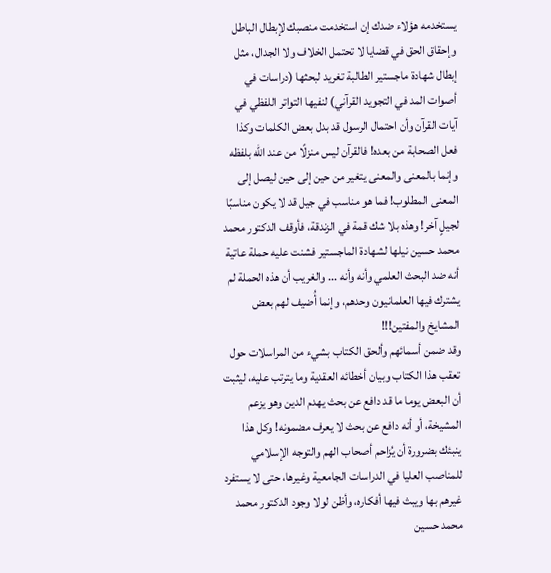يستخدمه هؤلاء ضدك إن استخدمت منصبك لإبطال الباطل وإحقاق الحق في قضايا لا تحتمل الخلاف ولا الجدال، مثل إبطال شهادة ماجستير الطالبة تغريد لبحثها (دراسات في أصوات المد في التجويد القرآني) لنفيها التواتر اللفظي في آيات القرآن وأن احتمال الرسول قد بدل بعض الكلمات وكذا فعل الصحابة من بعده! فالقرآن ليس منزلًا من عند الله بلفظه وإنما بالمعنى والمعنى يتغير من حين إلى حين ليصل إلى المعنى المطلوب! فما هو مناسب في جيل قد لا يكون مناسبًا لجيلٍ آخر! وهذه بلا شك قمة في الزندقة، فأوقف الدكتور محمد محمد حسين نيلها لشهادة الماجستير فشنت عليه حملة عاتية أنه ضد البحث العلمي وأنه وأنه ... والغريب أن هذه الحملة لم يشترك فيها العلمانيون وحدهم، وإنما أُضيف لهم بعض المشايخ والمفتين!!!
وقد ضمن أسمائهم وألحق الكتاب بشيء من المراسلات حول تعقب هذا الكتاب وبيان أخطائه العقدية وما يترتب عليه، ليثبت أن البعض يوما ما قد دافع عن بحث يهدم الدين وهو يزعم المشيخة، أو أنه دافع عن بحث لا يعرف مضمونه! وكل هذا ينبئك بضرورة أن يُزاحم أصحاب الهم والتوجه الإسلامي للمناصب العليا في الدراسات الجامعية وغيرها، حتى لا يستفرد غيرهم بها ويبث فيها أفكاره، وأظن لولا وجود الدكتور محمد محمد حسين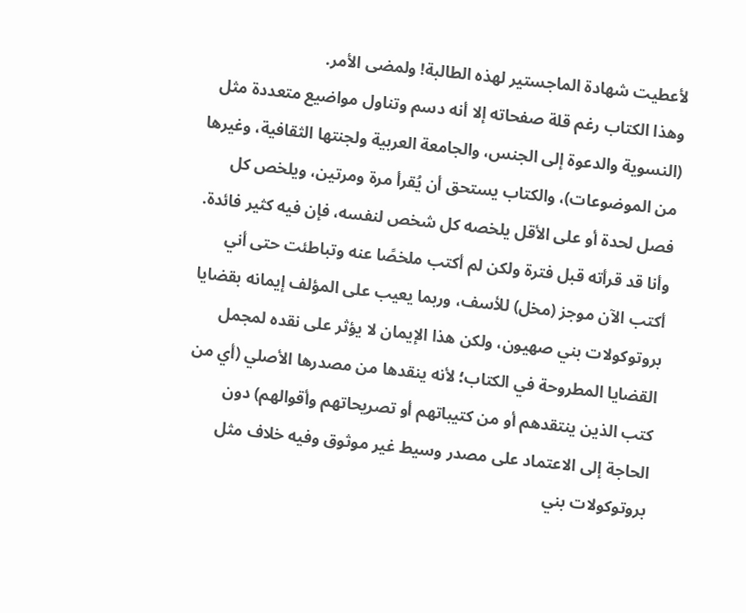لأعطيت شهادة الماجستير لهذه الطالبة! ولمضى الأمر.
وهذا الكتاب رغم قلة صفحاته إلا أنه دسم وتناول مواضيع متعددة مثل (النسوية والدعوة إلى الجنس، والجامعة العربية ولجنتها الثقافية، وغيرها من الموضوعات)، والكتاب يستحق أن يُقرأ مرة ومرتين، ويلخص كل فصل لحدة أو على الأقل يلخصه كل شخص لنفسه، فإن فيه كثير فائدة. وأنا قد قرأته قبل فترة ولكن لم أكتب ملخصًا عنه وتباطئت حتى أني أكتب الآن موجز (مخل) للأسف، وربما يعيب على المؤلف إيمانه بقضايا بروتوكولات بني صهيون، ولكن هذا الإيمان لا يؤثر على نقده لمجمل القضايا المطروحة في الكتاب؛ لأنه ينقدها من مصدرها الأصلي (أي من كتب الذين ينتقدهم أو من كتيباتهم أو تصريحاتهم وأقوالهم) دون الحاجة إلى الاعتماد على مصدر وسيط غير موثوق وفيه خلاف مثل بروتوكولات بني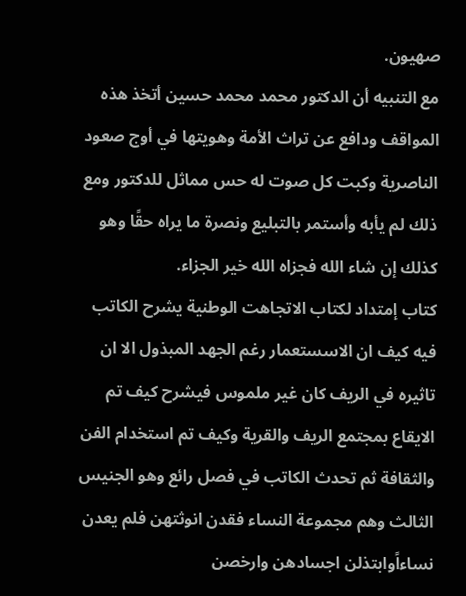صهيون.
مع التنبيه أن الدكتور محمد محمد حسين أتخذ هذه المواقف ودافع عن تراث الأمة وهويتها في أوج صعود الناصرية وكبت كل صوت له حس مماثل للدكتور ومع ذلك لم يأبه وأستمر بالتبليع ونصرة ما يراه حقًا وهو كذلك إن شاء الله فجزاه الله خير الجزاء.
كتاب إمتداد لكتاب الاتجاهت الوطنية يشرح الكاتب فيه كيف ان الاسستعمار رغم الجهد المبذول الا ان تاثيره في الريف كان غير ملموس فيشرح كيف تم الايقاع بمجتمع الريف والقرية وكيف تم استخدام الفن والثقافة ثم تحدث الكاتب في فصل رائع وهو الجنيس الثالث وهم مجموعة النساء فقدن انوثتهن فلم يعدن نساءاًوابتذلن اجسادهن وارخصن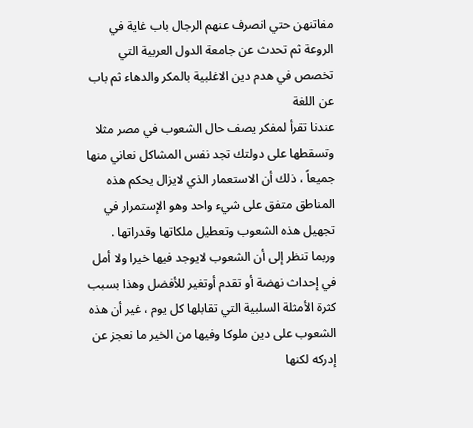مفاتنهن حتي انصرف عنهم الرجال باب غاية في الروعة ثم تحدث عن جامعة الدول العربية التي تخصص في هدم دين الاغلبية بالمكر والدهاء ثم باب عن اللغة
عندنا تقرأ لمفكر يصف حال الشعوب في مصر مثلا وتسقطها على دولتك تجد نفس المشاكل نعاني منها جميعاً ، ذلك أن الاستعمار الذي لايزال يحكم هذه المناطق متفق على شيء واحد وهو الإستمرار في تجهيل هذه الشعوب وتعطيل ملكاتها وقدراتها .
وربما تنظر إلى أن الشعوب لايوجد فيها خيرا ولا أمل في إحداث نهضة أو تقدم أوتغير للأفضل وهذا بسبب كثرة الأمثلة السلبية التي تقابلها كل يوم ، غير أن هذه الشعوب على دين ملوكا وفيها من الخير ما نعجز عن إدركه لكنها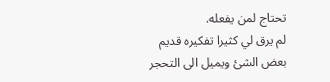تحتاج لمن يفعله.
لم يرق لي كثيرا تفكيره قديم بعض الشئ ويميل الى التحجر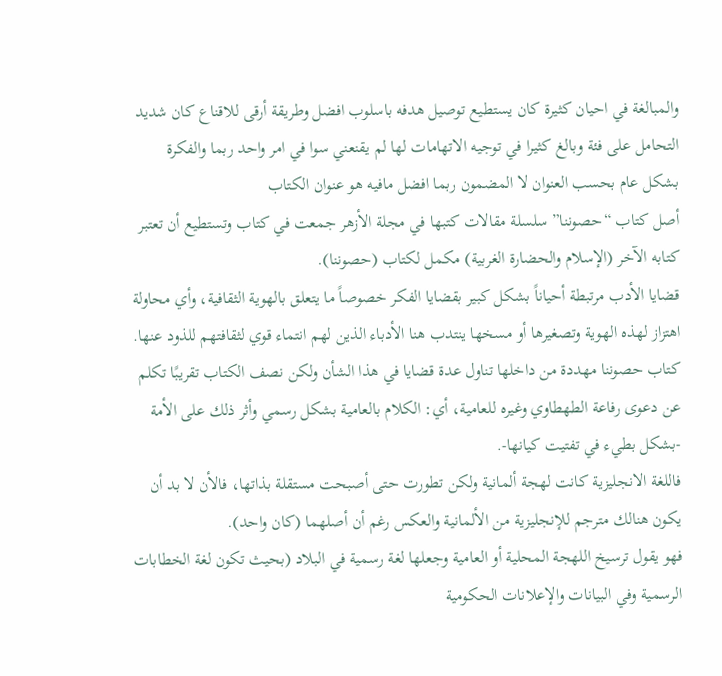والمبالغة في احيان كثيرة كان يستطيع توصيل هدفه باسلوب افضل وطريقة أرقى للاقناع كان شديد التحامل على فئة وبالغ كثيرا في توجيه الاتهامات لها لم يقنعني سوا في امر واحد ربما والفكرة بشكل عام بحسب العنوان لا المضمون ربما افضل مافيه هو عنوان الكتاب
أصل كتاب “حصوننا” سلسلة مقالات كتبها في مجلة الأزهر جمعت في كتاب وتستطيع أن تعتبر كتابه الآخر (الإسلام والحضارة الغربية) مكمل لكتاب (حصوننا).
قضايا الأدب مرتبطة أحياناً بشكل كبير بقضايا الفكر خصوصاً ما يتعلق بالهوية الثقافية، وأي محاولة اهتزاز لهذه الهوية وتصغيرها أو مسخها ينتدب هنا الأدباء الذين لهم انتماء قوي لثقافتهم للذود عنها.
كتاب حصوننا مهددة من داخلها تناول عدة قضايا في هذا الشأن ولكن نصف الكتاب تقريبًا تكلم عن دعوى رفاعة الطهطاوي وغيره للعامية، أي: الكلام بالعامية بشكل رسمي وأثر ذلك على الأمة -بشكل بطيء في تفتيت كيانها-.
فاللغة الانجليزية كانت لهجة ألمانية ولكن تطورت حتى أصبحت مستقلة بذاتها، فالأن لا بد أن يكون هنالك مترجم للإنجليزية من الألمانية والعكس رغم أن أصلهما (كان واحد).
فهو يقول ترسيخ اللهجة المحلية أو العامية وجعلها لغة رسمية في البلاد (بحيث تكون لغة الخطابات الرسمية وفي البيانات والإعلانات الحكومية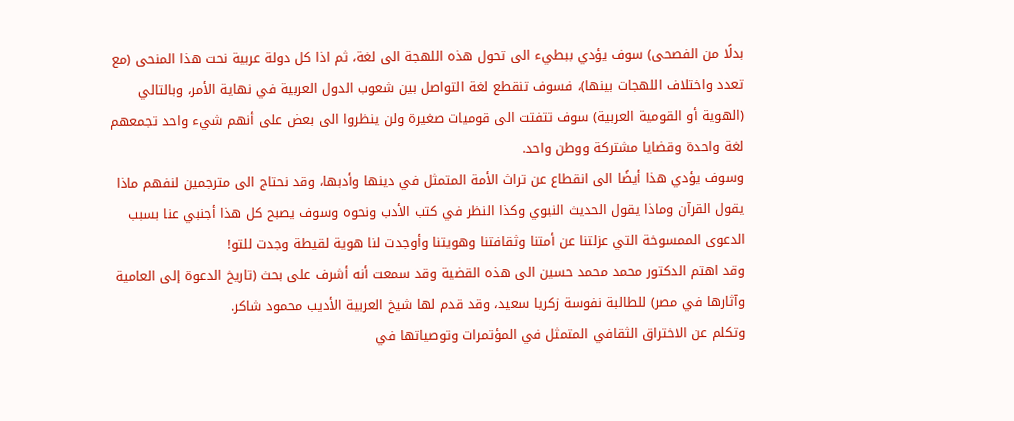بدلًا من الفصحى) سوف يؤدي ببطيء الى تحول هذه اللهجة الى لغة، ثم اذا كل دولة عربية نحت هذا المنحى (مع تعدد واختلاف اللهجات بينها)، فسوف تنقطع لغة التواصل بين شعوب الدول العربية في نهاية الأمر، وبالتالي (الهوية أو القومية العربية) سوف تتفتت الى قوميات صغيرة ولن ينظروا الى بعض على أنهم شيء واحد تجمعهم لغة واحدة وقضايا مشتركة ووطن واحد.
وسوف يؤدي هذا أيضًا الى انقطاع عن تراث الأمة المتمثل في دينها وأدبها، وقد نحتاج الى مترجمين لنفهم ماذا يقول القرآن وماذا يقول الحديث النبوي وكذا النظر في كتب الأدب ونحوه وسوف يصبح كل هذا أجنبي عنا بسبب الدعوى الممسوخة التي عزلتنا عن أمتنا وثقافتنا وهويتنا وأوجدت لنا هوية لقيطة وجدت للتو!
وقد اهتم الدكتور محمد محمد حسين الى هذه القضية وقد سمعت أنه أشرف على بحث (تاريخ الدعوة إلى العامية وآثارها في مصر) للطالبة نفوسة زكريا سعيد، وقد قدم لها شيخ العربية الأديب محمود شاكر.
وتكلم عن الاختراق الثقافي المتمثل في المؤتمرات وتوصياتها في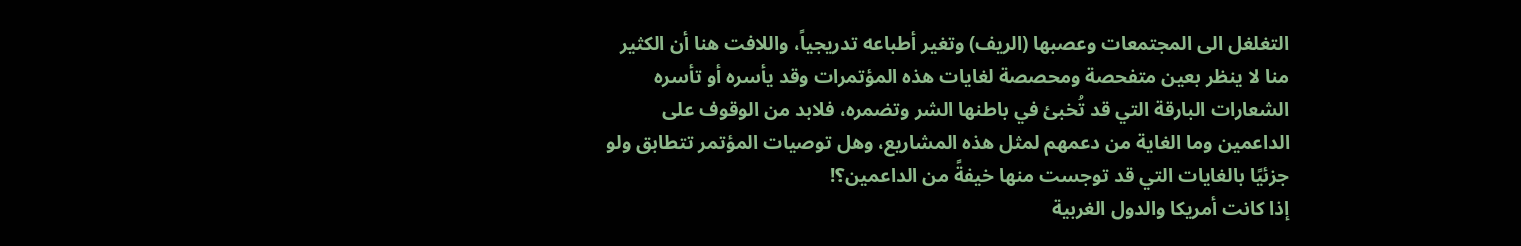التغلغل الى المجتمعات وعصبها (الريف) وتغير أطباعه تدريجياً، واللافت هنا أن الكثير منا لا ينظر بعين متفحصة ومحصصة لغايات هذه المؤتمرات وقد يأسره أو تأسره الشعارات البارقة التي قد تُخبئ في باطنها الشر وتضمره، فلابد من الوقوف على الداعمين وما الغاية من دعمهم لمثل هذه المشاريع، وهل توصيات المؤتمر تتطابق ولو جزئيًا بالغايات التي قد توجست منها خيفةً من الداعمين؟!
إذا كانت أمريكا والدول الغربية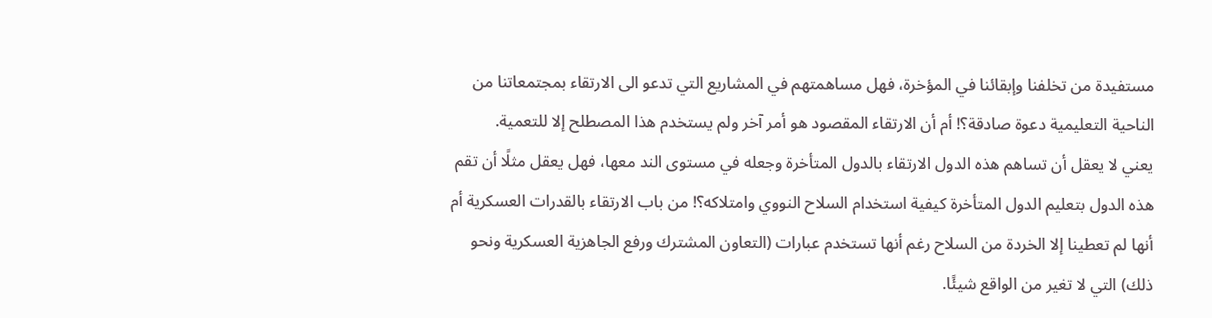مستفيدة من تخلفنا وإبقائنا في المؤخرة، فهل مساهمتهم في المشاريع التي تدعو الى الارتقاء بمجتمعاتنا من الناحية التعليمية دعوة صادقة؟! أم أن الارتقاء المقصود هو أمر آخر ولم يستخدم هذا المصطلح إلا للتعمية.
يعني لا يعقل أن تساهم هذه الدول الارتقاء بالدول المتأخرة وجعله في مستوى الند معها، فهل يعقل مثلًا أن تقم هذه الدول بتعليم الدول المتأخرة كيفية استخدام السلاح النووي وامتلاكه؟! من باب الارتقاء بالقدرات العسكرية أم أنها لم تعطينا إلا الخردة من السلاح رغم أنها تستخدم عبارات (التعاون المشترك ورفع الجاهزية العسكرية ونحو ذلك) التي لا تغير من الواقع شيئًا.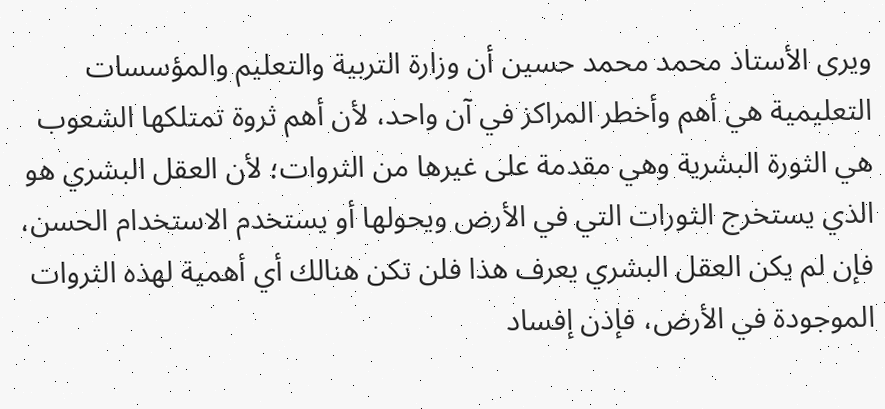ويرى الأستاذ محمد محمد حسين أن وزارة التربية والتعليم والمؤسسات التعليمية هي أهم وأخطر المراكز في آن واحد، لأن أهم ثروة تمتلكها الشعوب هي الثورة البشرية وهي مقدمة على غيرها من الثروات؛ لأن العقل البشري هو الذي يستخرج الثورات التي في الأرض ويحولها أو يستخدم الاستخدام الحسن، فإن لم يكن العقل البشري يعرف هذا فلن تكن هنالك أي أهمية لهذه الثروات الموجودة في الأرض، فإذن إفساد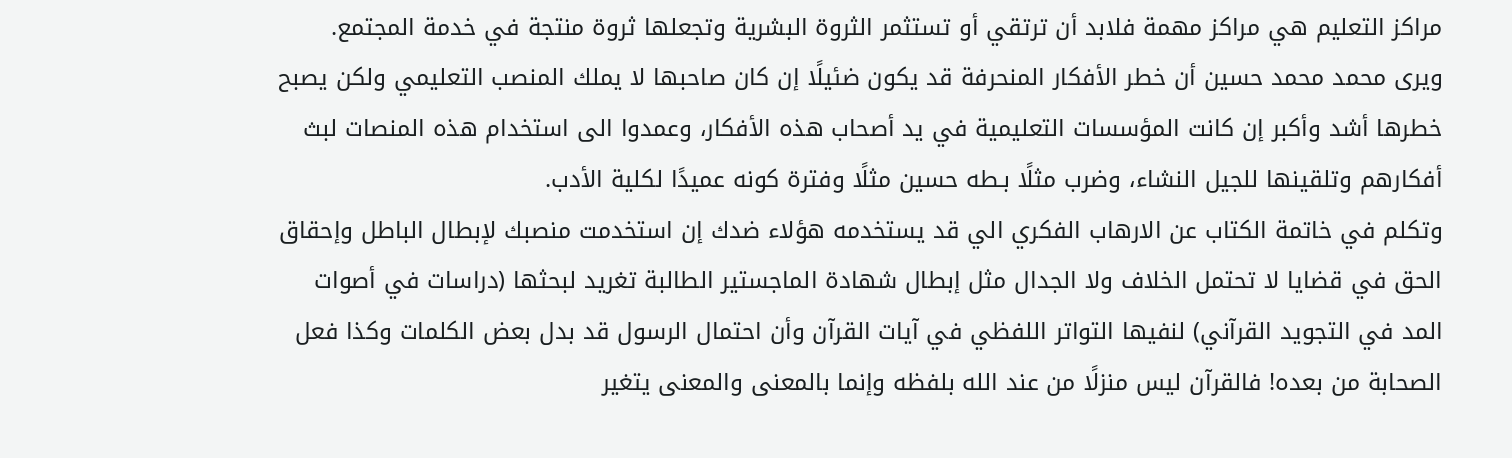مراكز التعليم هي مراكز مهمة فلابد أن ترتقي أو تستثمر الثروة البشرية وتجعلها ثروة منتجة في خدمة المجتمع.
ويرى محمد محمد حسين أن خطر الأفكار المنحرفة قد يكون ضئيلًا إن كان صاحبها لا يملك المنصب التعليمي ولكن يصبح خطرها أشد وأكبر إن كانت المؤسسات التعليمية في يد أصحاب هذه الأفكار، وعمدوا الى استخدام هذه المنصات لبث أفكارهم وتلقينها للجيل النشاء، وضرب مثلًا بـطه حسين مثلًا وفترة كونه عميدًا لكلية الأدب.
وتكلم في خاتمة الكتاب عن الارهاب الفكري الي قد يستخدمه هؤلاء ضدك إن استخدمت منصبك لإبطال الباطل وإحقاق الحق في قضايا لا تحتمل الخلاف ولا الجدال مثل إبطال شهادة الماجستير الطالبة تغريد لبحثها (دراسات في أصوات المد في التجويد القرآني) لنفيها التواتر اللفظي في آيات القرآن وأن احتمال الرسول قد بدل بعض الكلمات وكذا فعل الصحابة من بعده! فالقرآن ليس منزلًا من عند الله بلفظه وإنما بالمعنى والمعنى يتغير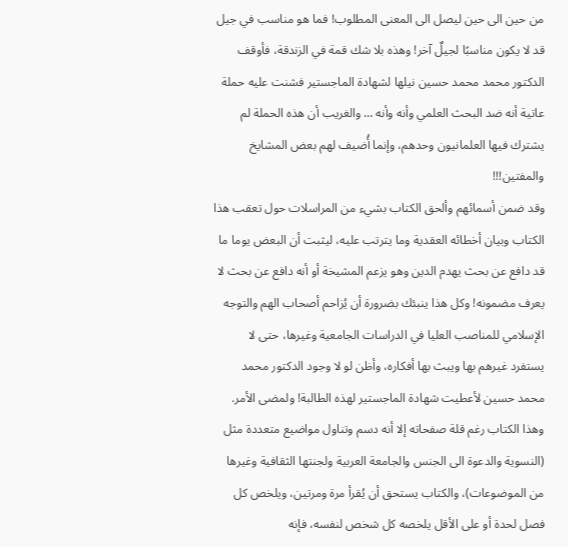من حين الى حين ليصل الى المعنى المطلوب! فما هو مناسب في جيل قد لا يكون مناسبًا لجيلٌ آخر! وهذه بلا شك قمة في الزندقة، فأوقف الدكتور محمد محمد حسين نيلها لشهادة الماجستير فشنت عليه حملة عاتية أنه ضد البحث العلمي وأنه وأنه … والغريب أن هذه الحملة لم يشترك فيها العلمانيون وحدهم، وإنما أُضيف لهم بعض المشايخ والمفتين!!!
وقد ضمن أسمائهم وألحق الكتاب بشيء من المراسلات حول تعقب هذا الكتاب وبيان أخطائه العقدية وما يترتب عليه، ليثبت أن البعض يوما ما قد دافع عن بحث يهدم الدين وهو يزعم المشيخة أو أنه دافع عن بحث لا يعرف مضمونه! وكل هذا ينبئك بضرورة أن يُزاحم أصحاب الهم والتوجه الإسلامي للمناصب العليا في الدراسات الجامعية وغيرها، حتى لا يستفرد غيرهم بها ويبث بها أفكاره، وأظن لو لا وجود الدكتور محمد محمد حسين لأعطيت شهادة الماجستير لهذه الطالبة! ولمضى الأمر.
وهذا الكتاب رغم قلة صفحاته إلا أنه دسم وتناول مواضيع متعددة مثل (النسوية والدعوة الى الجنس والجامعة العربية ولجنتها الثقافية وغيرها من الموضوعات)، والكتاب يستحق أن يُقرأ مرة ومرتين، ويلخص كل فصل لحدة أو على الأقل يلخصه كل شخص لنفسه، فإنه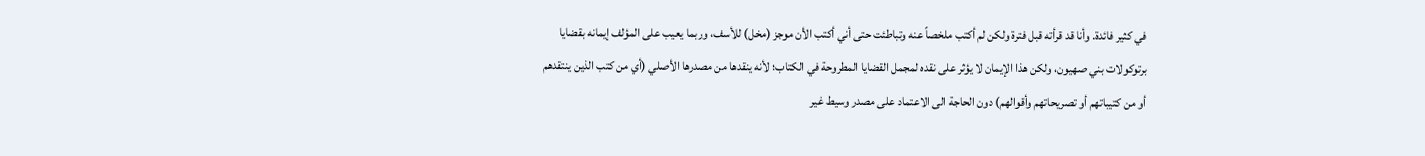في كثير فائدة. وأنا قد قرأته قبل فترة ولكن لم أكتب ملخصاً عنه وتباطئت حتى أني أكتب الأن موجز (مخل) للأسف، وربما يعيب على المؤلف إيمانه بقضايا برتوكولات بني صهيون، ولكن هذا الإيمان لا يؤثر على نقده لمجمل القضايا المطروحة في الكتاب؛ لأنه ينقدها من مصدرها الأصلي (أي من كتب الذين ينتقدهم أو من كتيباتهم أو تصريحاتهم وأقوالهم) دون الحاجة الى الاعتماد على مصدر وسيط غير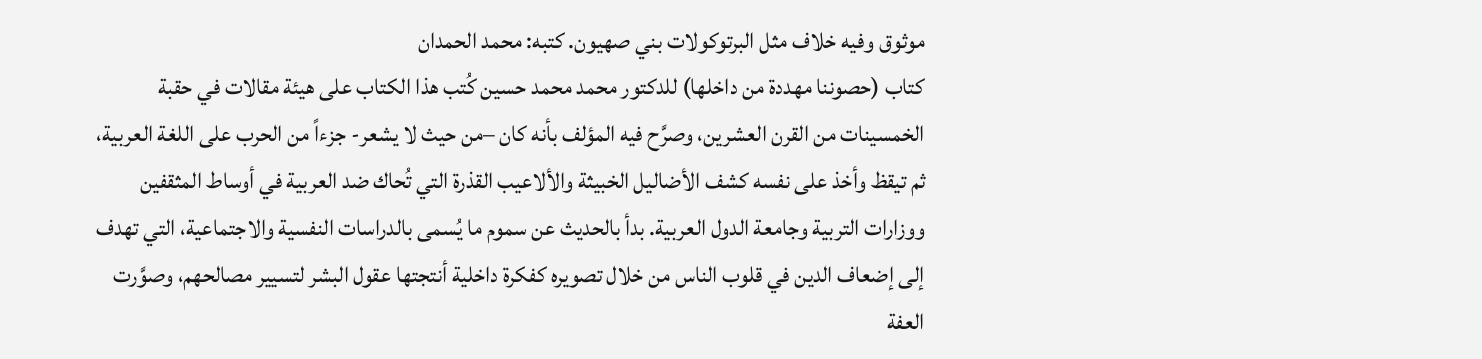موثوق وفيه خلاف مثل البرتوكولات بني صهيون. كتبه: محمد الحمدان
كتاب (حصوننا مهددة من داخلها) للدكتور محمد محمد حسين كُتب هذا الكتاب على هيئة مقالات في حقبة الخمسينات من القرن العشرين، وصرَّح فيه المؤلف بأنه كان –من حيث لا يشعر- جزءاً من الحرب على اللغة العربية، ثم تيقظ وأخذ على نفسه كشف الأضاليل الخبيثة والألاعيب القذرة التي تُحاك ضد العربية في أوساط المثقفين ووزارات التربية وجامعة الدول العربية. بدأ بالحديث عن سموم ما يُسمى بالدراسات النفسية والاجتماعية، التي تهدف إلى إضعاف الدين في قلوب الناس من خلال تصويره كفكرة داخلية أنتجتها عقول البشر لتسيير مصالحهم، وصوَّرت العفة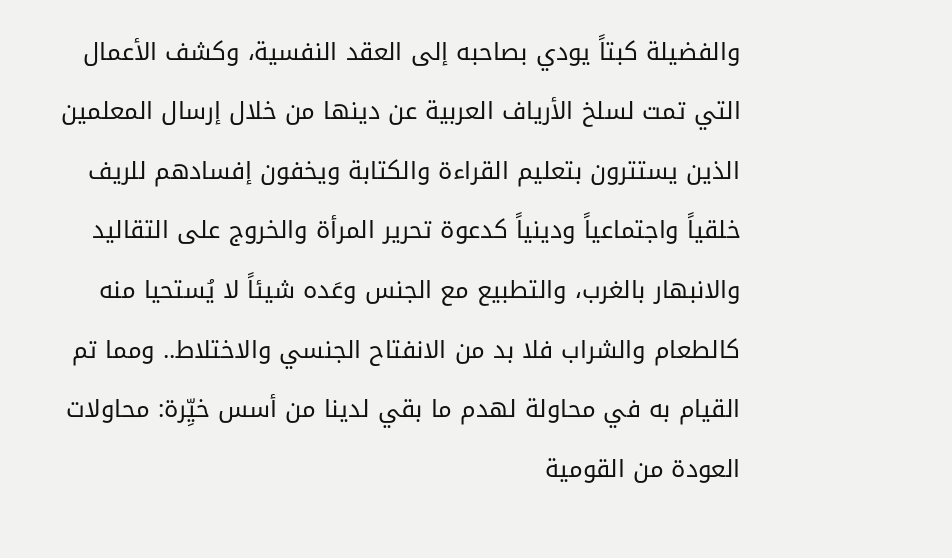والفضيلة كبتاً يودي بصاحبه إلى العقد النفسية، وكشف الأعمال التي تمت لسلخ الأرياف العربية عن دينها من خلال إرسال المعلمين الذين يستترون بتعليم القراءة والكتابة ويخفون إفسادهم للريف خلقياً واجتماعياً ودينياً كدعوة تحرير المرأة والخروج على التقاليد والانبهار بالغرب، والتطبيع مع الجنس وعَده شيئاً لا يُستحيا منه كالطعام والشراب فلا بد من الانفتاح الجنسي والاختلاط.. ومما تم القيام به في محاولة لهدم ما بقي لدينا من أسس خيِّرة: محاولات العودة من القومية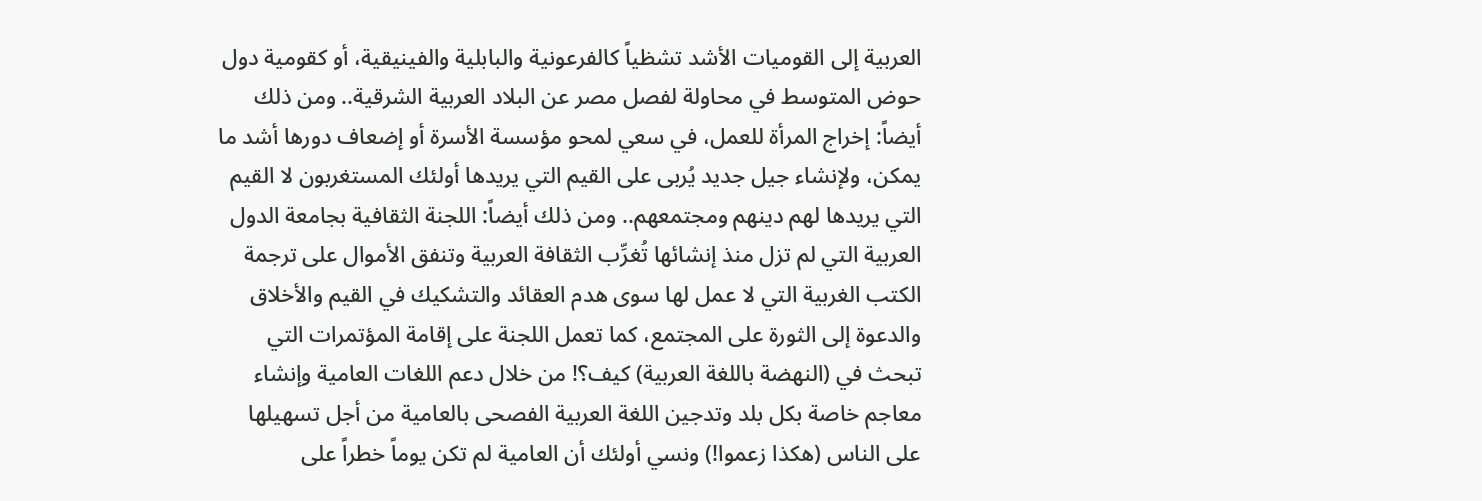العربية إلى القوميات الأشد تشظياً كالفرعونية والبابلية والفينيقية، أو كقومية دول حوض المتوسط في محاولة لفصل مصر عن البلاد العربية الشرقية.. ومن ذلك أيضاً: إخراج المرأة للعمل، في سعي لمحو مؤسسة الأسرة أو إضعاف دورها أشد ما يمكن، ولإنشاء جيل جديد يُربى على القيم التي يريدها أولئك المستغربون لا القيم التي يريدها لهم دينهم ومجتمعهم.. ومن ذلك أيضاً: اللجنة الثقافية بجامعة الدول العربية التي لم تزل منذ إنشائها تُغرِّب الثقافة العربية وتنفق الأموال على ترجمة الكتب الغربية التي لا عمل لها سوى هدم العقائد والتشكيك في القيم والأخلاق والدعوة إلى الثورة على المجتمع، كما تعمل اللجنة على إقامة المؤتمرات التي تبحث في (النهضة باللغة العربية) كيف؟! من خلال دعم اللغات العامية وإنشاء معاجم خاصة بكل بلد وتدجين اللغة العربية الفصحى بالعامية من أجل تسهيلها على الناس (هكذا زعموا!) ونسي أولئك أن العامية لم تكن يوماً خطراً على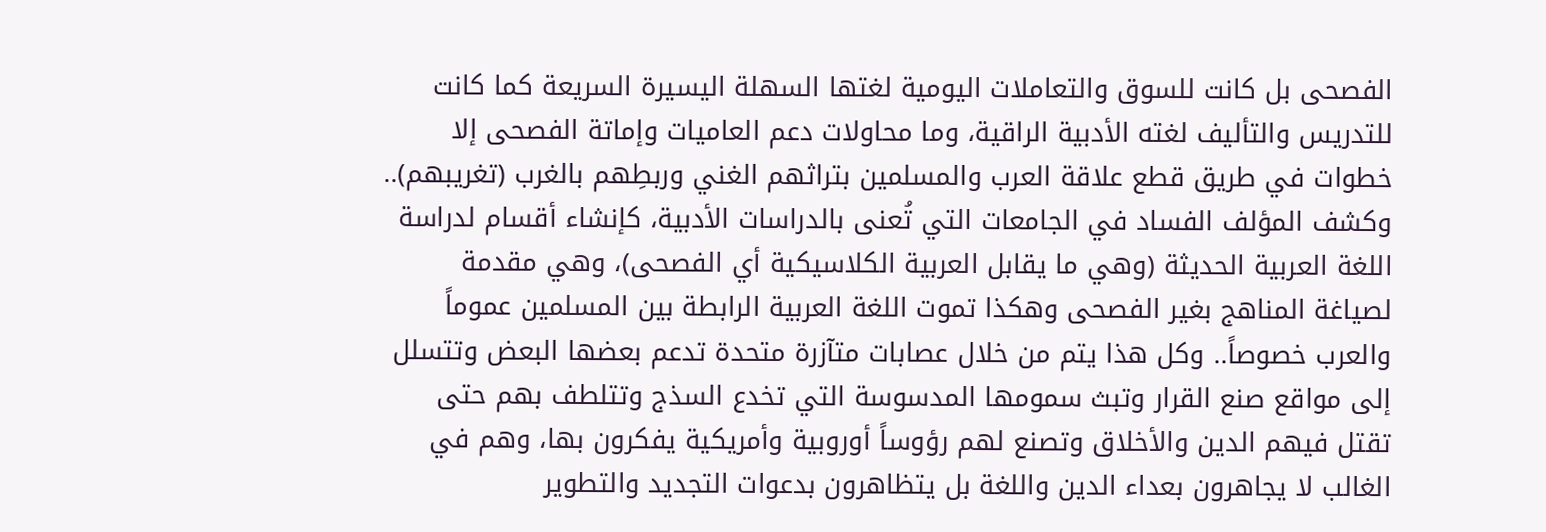الفصحى بل كانت للسوق والتعاملات اليومية لغتها السهلة اليسيرة السريعة كما كانت للتدريس والتأليف لغته الأدبية الراقية، وما محاولات دعم العاميات وإماتة الفصحى إلا خطوات في طريق قطع علاقة العرب والمسلمين بتراثهم الغني وربطِهم بالغرب (تغريبهم).. وكشف المؤلف الفساد في الجامعات التي تُعنى بالدراسات الأدبية، كإنشاء أقسام لدراسة اللغة العربية الحديثة (وهي ما يقابل العربية الكلاسيكية أي الفصحى)، وهي مقدمة لصياغة المناهج بغير الفصحى وهكذا تموت اللغة العربية الرابطة بين المسلمين عموماً والعرب خصوصاً.. وكل هذا يتم من خلال عصابات متآزرة متحدة تدعم بعضها البعض وتتسلل إلى مواقع صنع القرار وتبث سمومها المدسوسة التي تخدع السذج وتتلطف بهم حتى تقتل فيهم الدين والأخلاق وتصنع لهم رؤوساً أوروبية وأمريكية يفكرون بها، وهم في الغالب لا يجاهرون بعداء الدين واللغة بل يتظاهرون بدعوات التجديد والتطوير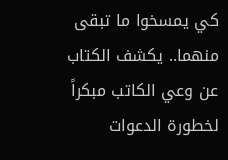كي يمسخوا ما تبقى منهما.. يكشف الكتاب عن وعي الكاتب مبكراً لخطورة الدعوات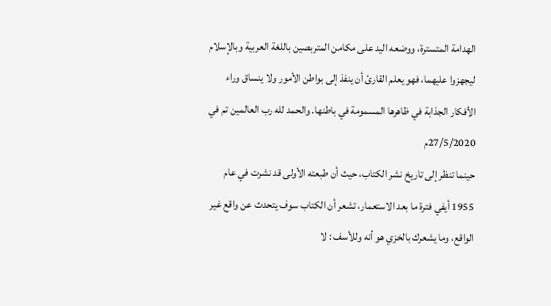الهدامة المتسترة، ووضعه اليد على مكامن المتربصين باللغة العربية وبالإسلام ليجهزوا عليهما، فهو يعلم القارئ أن ينفذ إلى بواطن الأمور ولا ينساق وراء الأفكار الجذابة في ظاهرها المسمومة في باطنها. والحمد لله رب العالمين تم في 27/5/2020م
حينما تنظر إلى تاريخ نشر الكتاب، حيث أن طبعته الأولى قد نشرت في عام 1955 أيفي فترة ما بعد الاستعمار، تشعر أن الكتاب سوف يتحدث عن واقع غير الواقع، وما يشعرك بالخزي هو أنه وللأسف : لا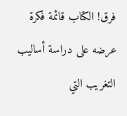فرق! الكتاب قائمة فكرة عرضه على دراسة أساليب التغريب التي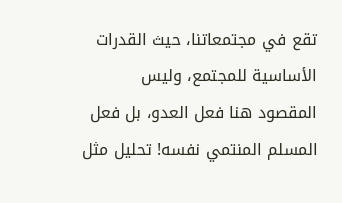تقع في مجتمعاتنا، حيث القدرات الأساسية للمجتمع، وليس المقصود هنا فعل العدو، بل فعل المسلم المنتمي نفسه! تحليل مثل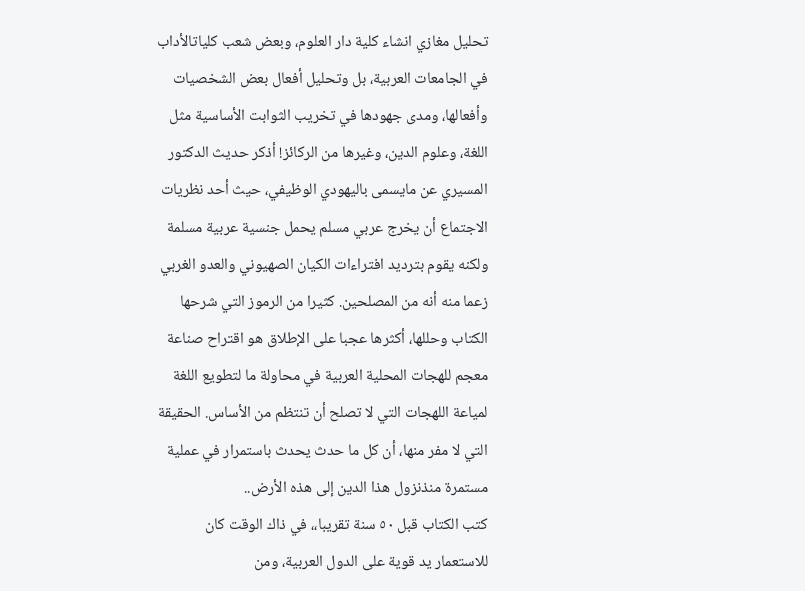تحليل مغازي انشاء كلية دار العلوم، وبعض شعب كلياتالأداب في الجامعات العربية، بل وتحليل أفعال بعض الشخصيات وأفعالها، ومدى جهودها في تخريب الثوابت الأساسية مثل اللغة، وعلوم الدين، وغيرها من الركائز! أذكر حديث الدكتور المسيري عن مايسمى باليهودي الوظيفي، حيث أحد نظريات الاجتماع أن يخرج عربي مسلم يحمل جنسية عربية مسلمة ولكنه يقوم بترديد افتراءات الكيان الصهيوني والعدو الغربي زعما منه أنه من المصلحين. كثيرا من الرموز التي شرحها الكتاب وحللها، أكثرها عجبا على الإطلاق هو اقتراح صناعة معجم للهجات المحلية العربية في محاولة ما لتطويع اللغة لمياعة اللهجات التي لا تصلح أن تنتظم من الأساس. الحقيقة التي لا مفر منها، أن كل ما حدث يحدث باستمرار في عملية مستمرة منذنزول هذا الدين إلى هذه الأرض..
كتب الكتاب قبل ٥٠ سنة تقريبا،، في ذاك الوقت كان للاستعمار يد قوية على الدول العربية، ومن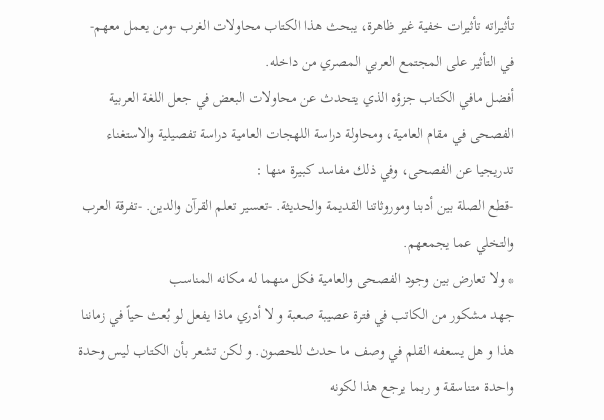تأثيراته تأثيرات خفية غير ظاهرة، يبحث هذا الكتاب محاولات الغرب -ومن يعمل معهم- في التأثير على المجتمع العربي المصري من داخله.
أفضل مافي الكتاب جزؤه الذي يتحدث عن محاولات البعض في جعل اللغة العربية الفصحى في مقام العامية، ومحاولة دراسة اللهجات العامية دراسة تفصيلية والاستغناء تدريجيا عن الفصحى، وفي ذلك مفاسد كبيرة منها :
-قطع الصلة بين أدبنا وموروثاتنا القديمة والحديثة. -تعسير تعلم القرآن والدين. -تفرقة العرب والتخلي عما يجمعهم.
* ولا تعارض بين وجود الفصحى والعامية فكل منهما له مكانه المناسب
جهد مشكور من الكاتب في فترة عصيبة صعبة و لا أدري ماذا يفعل لو بُعث حياً في زماننا هذا و هل يسعفه القلم في وصف ما حدث للحصون. و لكن تشعر بأن الكتاب ليس وحدة واحدة متناسقة و ربما يرجع هذا لكونه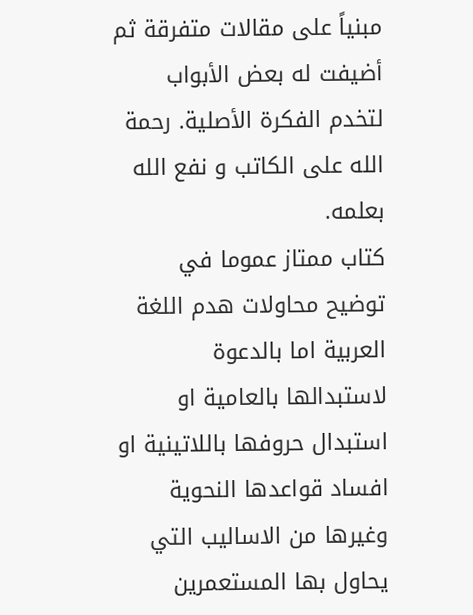مبنياً على مقالات متفرقة ثم أضيفت له بعض الأبواب لتخدم الفكرة الأصلية. رحمة الله على الكاتب و نفع الله بعلمه.
كتاب ممتاز عموما في توضيح محاولات هدم اللغة العربية اما بالدعوة لاستبدالها بالعامية او استبدال حروفها باللاتينية او افساد قواعدها النحوية وغيرها من الاساليب التي يحاول بها المستعمرين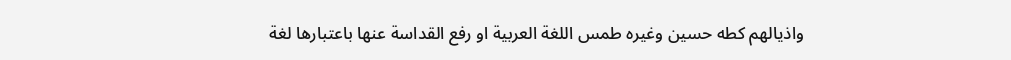واذيالهم كطه حسين وغيره طمس اللغة العربية او رفع القداسة عنها باعتبارها لغة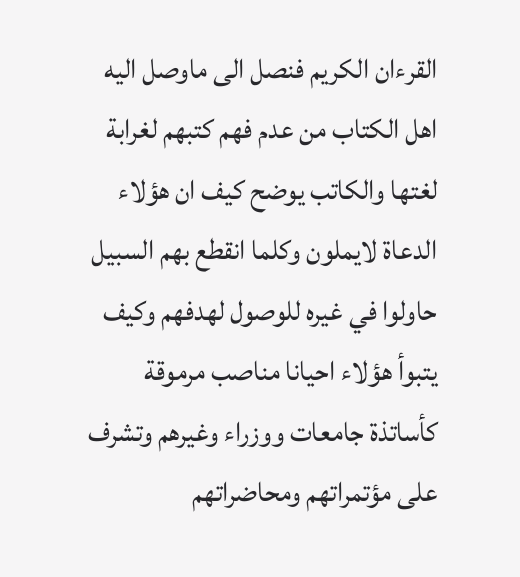القرءان الكريم فنصل الى ماوصل اليه اهل الكتاب من عدم فهم كتبهم لغرابة لغتها والكاتب يوضح كيف ان هؤلاء الدعاة لايملون وكلما انقطع بهم السبيل حاولوا في غيره للوصول لهدفهم وكيف يتبوأ هؤلاء احيانا مناصب مرموقة كأساتذة جامعات ووزراء وغيرهم وتشرف على مؤتمراتهم ومحاضراتهم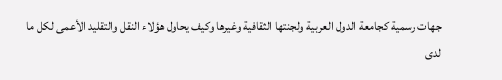جهات رسمية كجامعة الدول العربية ولجنتها الثقافية وغيرها وكيف يحاول هؤلاء النقل والتقليد الأعمى لكل ما لدى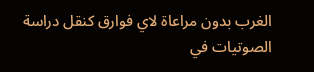الغرب بدون مراعاة لاي فوارق كنقل دراسة الصوتيات في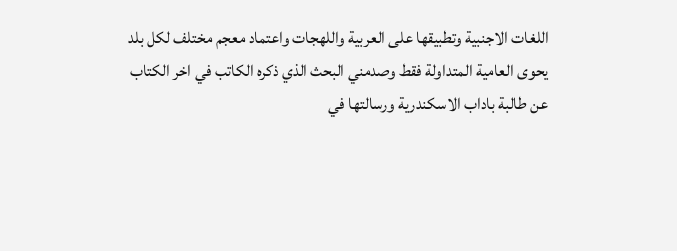اللغات الاجنبية وتطبيقها على العربية واللهجات واعتماد معجم مختلف لكل بلد يحوى العامية المتداولة فقط وصدمني البحث الذي ذكره الكاتب في اخر الكتاب عن طالبة باداب الاسكندرية ورسالتها في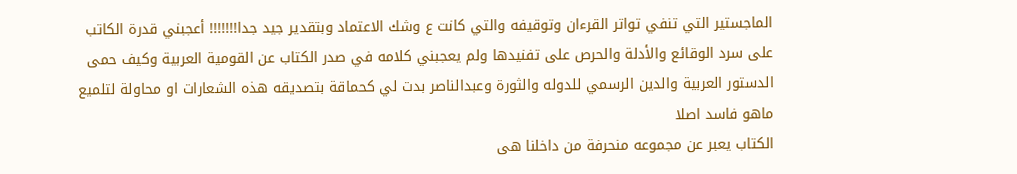الماجستير التي تنفي تواتر القرءان وتوقيفه والتي كانت ع وشك الاعتماد وبتقدير جيد جدا!!!!!!! أعجبني قدرة الكاتب على سرد الوقائع والأدلة والحرص على تفنيدها ولم يعجبني كلامه في صدر الكتاب عن القومية العربية وكيف حمى الدستور العربية والدين الرسمي للدوله والثورة وعبدالناصر بدت لي كحماقة بتصديقه هذه الشعارات او محاولة لتلميع ماهو فاسد اصلا
الكتاب يعبر عن مجموعه منحرفة من داخلنا هى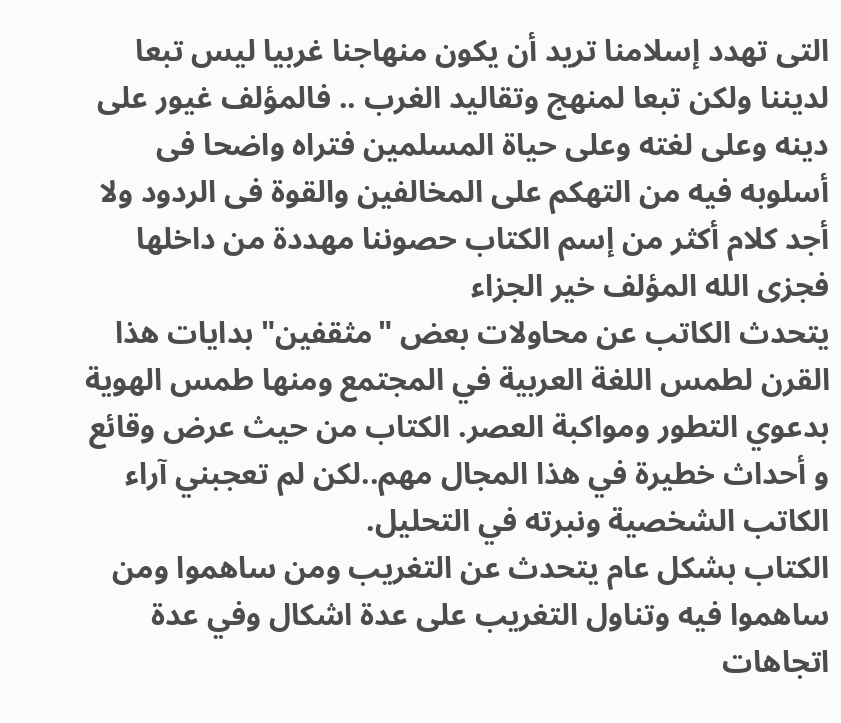التى تهدد إسلامنا تريد أن يكون منهاجنا غربيا ليس تبعا لديننا ولكن تبعا لمنهج وتقاليد الغرب .. فالمؤلف غيور على دينه وعلى لغته وعلى حياة المسلمين فتراه واضحا فى أسلوبه فيه من التهكم على المخالفين والقوة فى الردود ولا أجد كلام أكثر من إسم الكتاب حصوننا مهددة من داخلها فجزى الله المؤلف خير الجزاء
يتحدث الكاتب عن محاولات بعض "مثقفين" بدايات هذا القرن لطمس اللغة العربية في المجتمع ومنها طمس الهوية بدعوي التطور ومواكبة العصر. الكتاب من حيث عرض وقائع و أحداث خطيرة في هذا المجال مهم..لكن لم تعجبني آراء الكاتب الشخصية ونبرته في التحليل.
الكتاب بشكل عام يتحدث عن التغريب ومن ساهموا ومن ساهموا فيه وتناول التغريب على عدة اشكال وفي عدة اتجاهات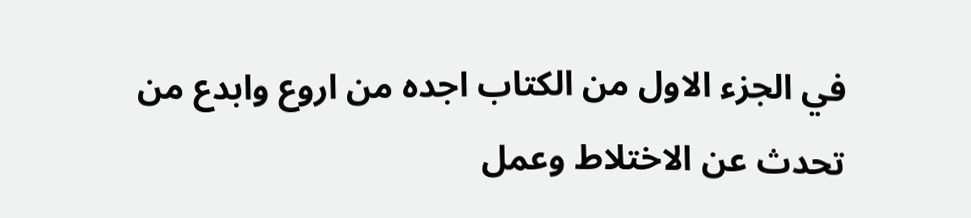في الجزء الاول من الكتاب اجده من اروع وابدع من تحدث عن الاختلاط وعمل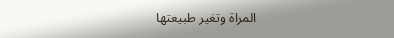المراة وتغير طبيعتها